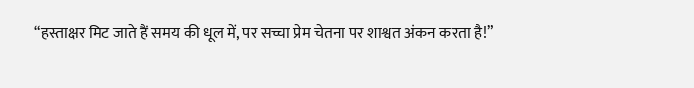“हस्ताक्षर मिट जाते हैं समय की धूल में, पर सच्चा प्रेम चेतना पर शाश्वत अंकन करता है!”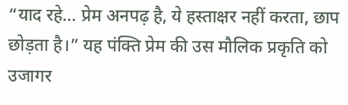“याद रहे… प्रेम अनपढ़ है, ये हस्ताक्षर नहीं करता, छाप छोड़ता है।” यह पंक्ति प्रेम की उस मौलिक प्रकृति को उजागर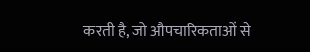करती है, जो औपचारिकताओं से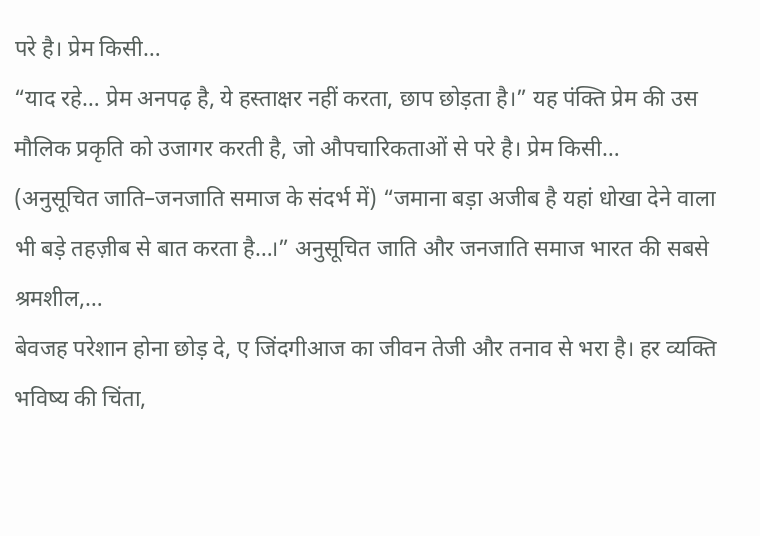परे है। प्रेम किसी…
“याद रहे… प्रेम अनपढ़ है, ये हस्ताक्षर नहीं करता, छाप छोड़ता है।” यह पंक्ति प्रेम की उस मौलिक प्रकृति को उजागर करती है, जो औपचारिकताओं से परे है। प्रेम किसी…
(अनुसूचित जाति–जनजाति समाज के संदर्भ में) “जमाना बड़ा अजीब है यहां धोखा देने वाला भी बड़े तहज़ीब से बात करता है…।” अनुसूचित जाति और जनजाति समाज भारत की सबसे श्रमशील,…
बेवजह परेशान होना छोड़ दे, ए जिंदगीआज का जीवन तेजी और तनाव से भरा है। हर व्यक्ति भविष्य की चिंता,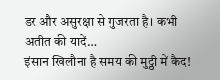डर और असुरक्षा से गुजरता है। कभी अतीत की यादें…
इंसान खिलौना है समय की मुट्ठी में कैद!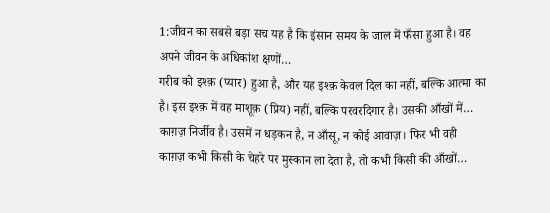1:जीवन का सबसे बड़ा सच यह है कि इंसान समय के जाल में फँसा हुआ है। वह अपने जीवन के अधिकांश क्षणों…
गरीब को इश्क़ (प्यार) हुआ है, और यह इश्क़ केवल दिल का नहीं, बल्कि आत्मा का है। इस इश्क़ में वह माशूक़ (प्रिय) नहीं, बल्कि परवरदिगार है। उसकी आँखों में…
काग़ज़ निर्जीव है। उसमें न धड़कन है, न आँसू, न कोई आवाज़। फिर भी वही काग़ज़ कभी किसी के चेहरे पर मुस्कान ला देता है, तो कभी किसी की आँखों…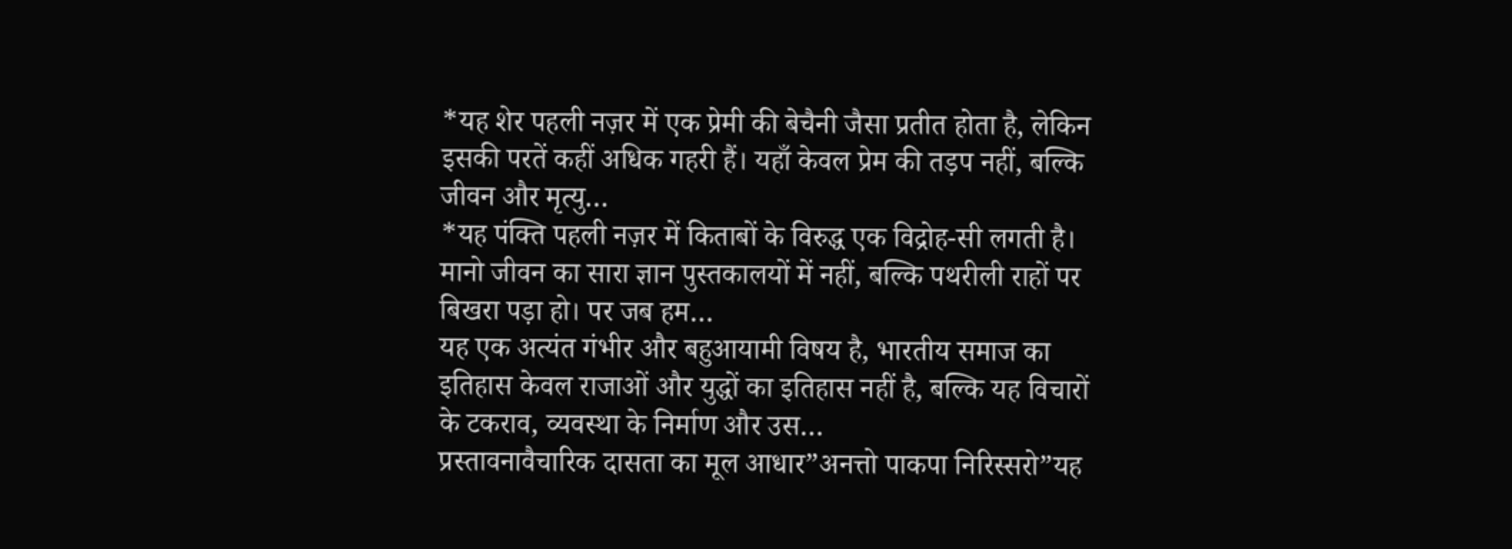*यह शेर पहली नज़र में एक प्रेमी की बेचैनी जैसा प्रतीत होता है, लेकिन इसकी परतें कहीं अधिक गहरी हैं। यहाँ केवल प्रेम की तड़प नहीं, बल्कि जीवन और मृत्यु…
*यह पंक्ति पहली नज़र में किताबों के विरुद्ध एक विद्रोह-सी लगती है। मानो जीवन का सारा ज्ञान पुस्तकालयों में नहीं, बल्कि पथरीली राहों पर बिखरा पड़ा हो। पर जब हम…
यह एक अत्यंत गंभीर और बहुआयामी विषय है, भारतीय समाज का इतिहास केवल राजाओं और युद्धों का इतिहास नहीं है, बल्कि यह विचारों के टकराव, व्यवस्था के निर्माण और उस…
प्रस्तावनावैचारिक दासता का मूल आधार”अनत्तो पाकपा निरिस्सरो”यह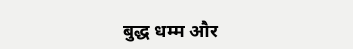बुद्ध धम्म और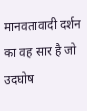मानवतावादी दर्शन का वह सार है जो उदघोष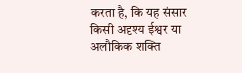करता है, कि यह संसार किसी अदृश्य ईश्वर या अलौकिक शक्ति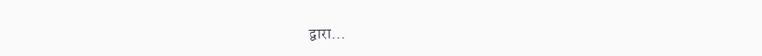द्वारा…